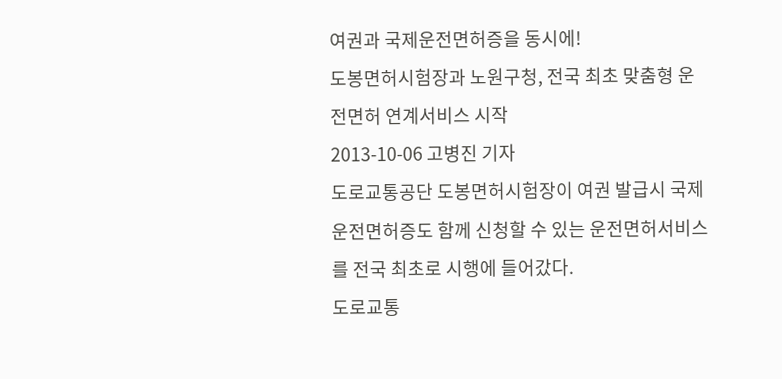여권과 국제운전면허증을 동시에!
도봉면허시험장과 노원구청, 전국 최초 맞춤형 운전면허 연계서비스 시작
2013-10-06 고병진 기자
도로교통공단 도봉면허시험장이 여권 발급시 국제운전면허증도 함께 신청할 수 있는 운전면허서비스를 전국 최초로 시행에 들어갔다.
도로교통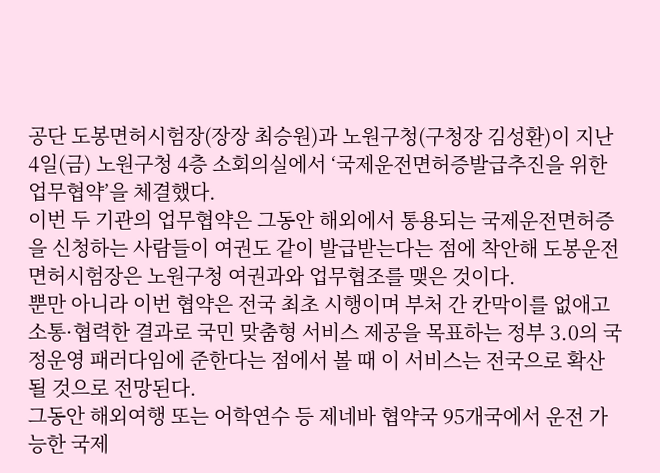공단 도봉면허시험장(장장 최승원)과 노원구청(구청장 김성환)이 지난 4일(금) 노원구청 4층 소회의실에서 ‘국제운전면허증발급추진을 위한 업무협약’을 체결했다.
이번 두 기관의 업무협약은 그동안 해외에서 통용되는 국제운전면허증을 신청하는 사람들이 여권도 같이 발급받는다는 점에 착안해 도봉운전면허시험장은 노원구청 여권과와 업무협조를 맺은 것이다.
뿐만 아니라 이번 협약은 전국 최초 시행이며 부처 간 칸막이를 없애고 소통·협력한 결과로 국민 맞춤형 서비스 제공을 목표하는 정부 3.0의 국정운영 패러다임에 준한다는 점에서 볼 때 이 서비스는 전국으로 확산 될 것으로 전망된다.
그동안 해외여행 또는 어학연수 등 제네바 협약국 95개국에서 운전 가능한 국제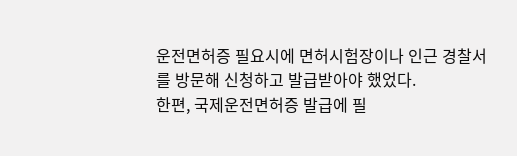운전면허증 필요시에 면허시험장이나 인근 경찰서를 방문해 신청하고 발급받아야 했었다.
한편, 국제운전면허증 발급에 필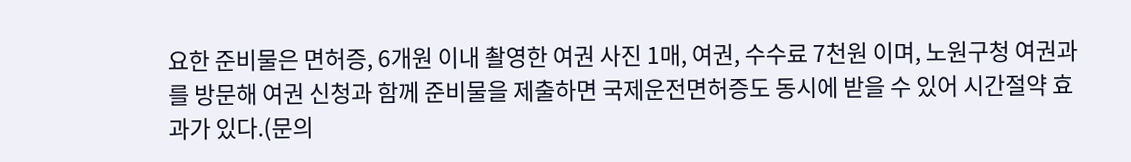요한 준비물은 면허증, 6개원 이내 촬영한 여권 사진 1매, 여권, 수수료 7천원 이며, 노원구청 여권과를 방문해 여권 신청과 함께 준비물을 제출하면 국제운전면허증도 동시에 받을 수 있어 시간절약 효과가 있다.(문의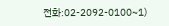전화:02-2092-0100~1)